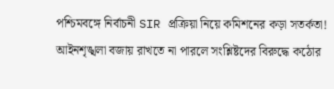পশ্চিমবঙ্গে নির্বাচনী SIR প্রক্রিয়া নিয়ে কমিশনের কড়া সতর্কতা! আইনশৃঙ্খলা বজায় রাখতে না পারলে সংশ্লিষ্টদের বিরুদ্ধে কঠোর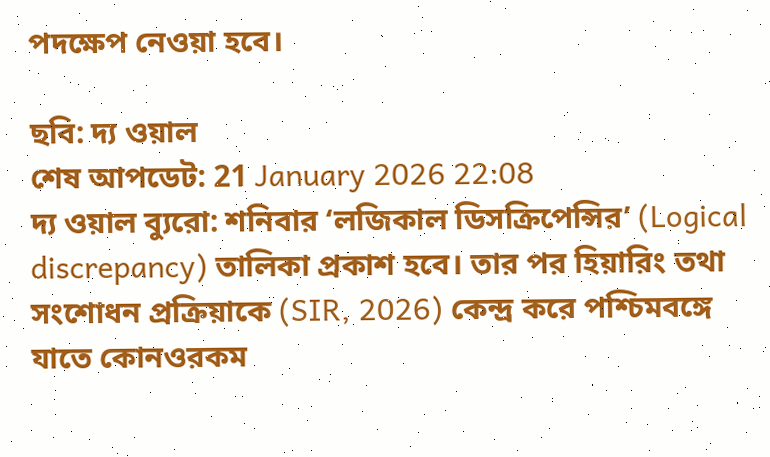পদক্ষেপ নেওয়া হবে।

ছবি: দ্য ওয়াল
শেষ আপডেট: 21 January 2026 22:08
দ্য ওয়াল ব্যুরো: শনিবার ‘লজিকাল ডিসক্রিপেন্সির’ (Logical discrepancy) তালিকা প্রকাশ হবে। তার পর হিয়ারিং তথা সংশোধন প্রক্রিয়াকে (SIR, 2026) কেন্দ্র করে পশ্চিমবঙ্গে যাতে কোনওরকম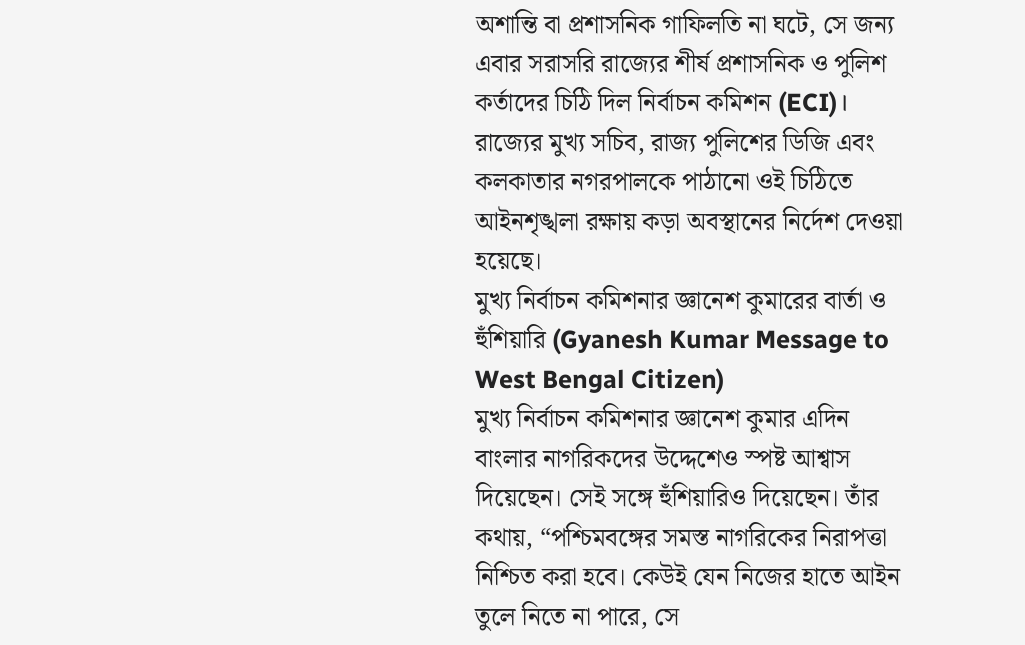অশান্তি বা প্রশাসনিক গাফিলতি না ঘটে, সে জন্য এবার সরাসরি রাজ্যের শীর্ষ প্রশাসনিক ও পুলিশ কর্তাদের চিঠি দিল নির্বাচন কমিশন (ECI)। রাজ্যের মুখ্য সচিব, রাজ্য পুলিশের ডিজি এবং কলকাতার নগরপালকে পাঠানো ওই চিঠিতে আইনশৃঙ্খলা রক্ষায় কড়া অবস্থানের নির্দেশ দেওয়া হয়েছে।
মুখ্য নির্বাচন কমিশনার জ্ঞানেশ কুমারের বার্তা ও হুঁশিয়ারি (Gyanesh Kumar Message to West Bengal Citizen)
মুখ্য নির্বাচন কমিশনার জ্ঞানেশ কুমার এদিন বাংলার নাগরিকদের উদ্দেশেও স্পষ্ট আশ্বাস দিয়েছেন। সেই সঙ্গে হুঁশিয়ারিও দিয়েছেন। তাঁর কথায়, “পশ্চিমবঙ্গের সমস্ত নাগরিকের নিরাপত্তা নিশ্চিত করা হবে। কেউই যেন নিজের হাতে আইন তুলে নিতে না পারে, সে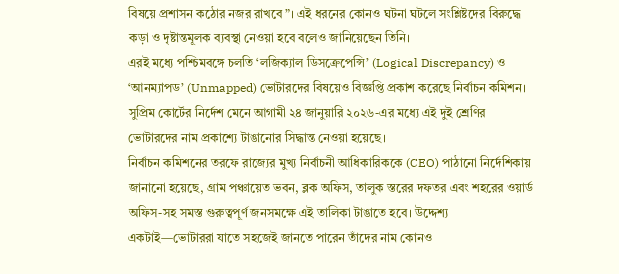বিষয়ে প্রশাসন কঠোর নজর রাখবে”। এই ধরনের কোনও ঘটনা ঘটলে সংশ্লিষ্টদের বিরুদ্ধে কড়া ও দৃষ্টান্তমূলক ব্যবস্থা নেওয়া হবে বলেও জানিয়েছেন তিনি।
এরই মধ্যে পশ্চিমবঙ্গে চলতি ‘লজিক্যাল ডিসক্রেপেন্সি’ (Logical Discrepancy) ও ‘আনম্যাপড’ (Unmapped) ভোটারদের বিষয়েও বিজ্ঞপ্তি প্রকাশ করেছে নির্বাচন কমিশন। সুপ্রিম কোর্টের নির্দেশ মেনে আগামী ২৪ জানুয়ারি ২০২৬-এর মধ্যে এই দুই শ্রেণির ভোটারদের নাম প্রকাশ্যে টাঙানোর সিদ্ধান্ত নেওয়া হয়েছে।
নির্বাচন কমিশনের তরফে রাজ্যের মুখ্য নির্বাচনী আধিকারিককে (CEO) পাঠানো নির্দেশিকায় জানানো হয়েছে, গ্রাম পঞ্চায়েত ভবন, ব্লক অফিস, তালুক স্তরের দফতর এবং শহরের ওয়ার্ড অফিস-সহ সমস্ত গুরুত্বপূর্ণ জনসমক্ষে এই তালিকা টাঙাতে হবে। উদ্দেশ্য একটাই—ভোটাররা যাতে সহজেই জানতে পারেন তাঁদের নাম কোনও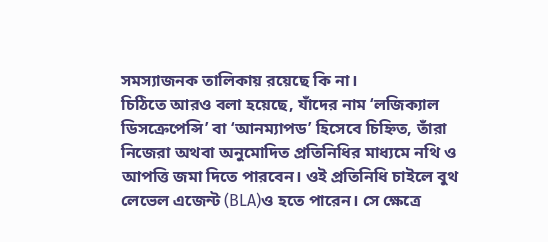সমস্যাজনক তালিকায় রয়েছে কি না।
চিঠিতে আরও বলা হয়েছে, যাঁদের নাম ‘লজিক্যাল ডিসক্রেপেন্সি’ বা ‘আনম্যাপড’ হিসেবে চিহ্নিত, তাঁরা নিজেরা অথবা অনুমোদিত প্রতিনিধির মাধ্যমে নথি ও আপত্তি জমা দিতে পারবেন। ওই প্রতিনিধি চাইলে বুথ লেভেল এজেন্ট (BLA)ও হতে পারেন। সে ক্ষেত্রে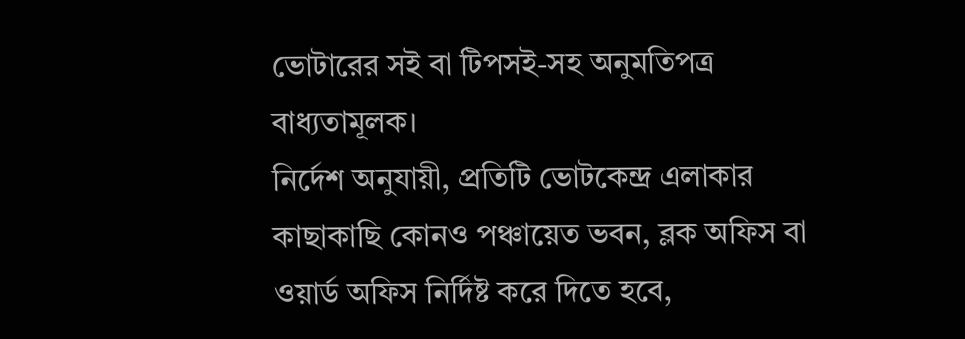ভোটারের সই বা টিপসই-সহ অনুমতিপত্র বাধ্যতামূলক।
নির্দেশ অনুযায়ী, প্রতিটি ভোটকেন্দ্র এলাকার কাছাকাছি কোনও পঞ্চায়েত ভবন, ব্লক অফিস বা ওয়ার্ড অফিস নির্দিষ্ট করে দিতে হবে,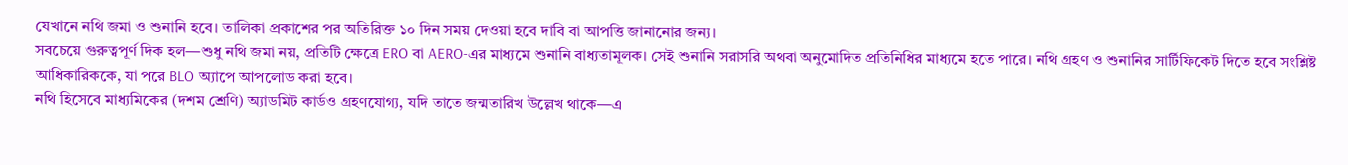যেখানে নথি জমা ও শুনানি হবে। তালিকা প্রকাশের পর অতিরিক্ত ১০ দিন সময় দেওয়া হবে দাবি বা আপত্তি জানানোর জন্য।
সবচেয়ে গুরুত্বপূর্ণ দিক হল—শুধু নথি জমা নয়, প্রতিটি ক্ষেত্রে ERO বা AERO-এর মাধ্যমে শুনানি বাধ্যতামূলক। সেই শুনানি সরাসরি অথবা অনুমোদিত প্রতিনিধির মাধ্যমে হতে পারে। নথি গ্রহণ ও শুনানির সার্টিফিকেট দিতে হবে সংশ্লিষ্ট আধিকারিককে, যা পরে BLO অ্যাপে আপলোড করা হবে।
নথি হিসেবে মাধ্যমিকের (দশম শ্রেণি) অ্যাডমিট কার্ডও গ্রহণযোগ্য, যদি তাতে জন্মতারিখ উল্লেখ থাকে—এ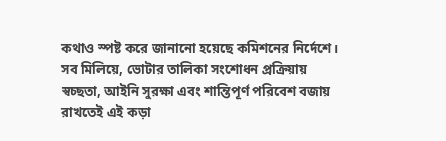কথাও স্পষ্ট করে জানানো হয়েছে কমিশনের নির্দেশে।
সব মিলিয়ে, ভোটার তালিকা সংশোধন প্রক্রিয়ায় স্বচ্ছতা, আইনি সুরক্ষা এবং শান্তিপূর্ণ পরিবেশ বজায় রাখতেই এই কড়া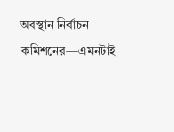অবস্থান নির্বাচন কমিশনের—এমনটাই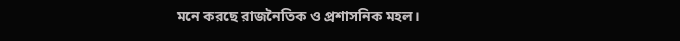মনে করছে রাজনৈতিক ও প্রশাসনিক মহল।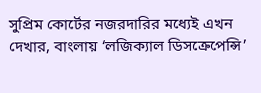সুপ্রিম কোর্টের নজরদারির মধ্যেই এখন দেখার, বাংলায় ‘লজিক্যাল ডিসক্রেপেন্সি’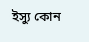ইস্যু কোন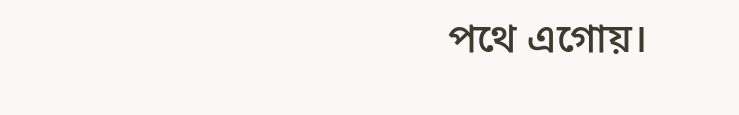পথে এগোয়।